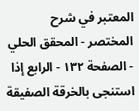المعتبر في شرح المختصر - المحقق الحلي - الصفحة ١٣٢ - الرابع إذا استنجى بالخرقة الصفيقة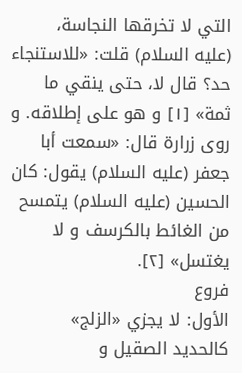التي لا تخرقها النجاسة،
(عليه السلام) قلت: «للاستنجاء حد؟ قال لا، حتى ينقي ما ثمة» [١] و هو على إطلاقه. و روى زرارة قال: «سمعت أبا جعفر (عليه السلام) يقول: كان الحسين (عليه السلام) يتمسح من الغائط بالكرسف و لا يغتسل» [٢].
فروع
الأول: لا يجزي «الزلج»
كالحديد الصقيل و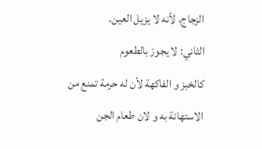الزجاج، لأنه لا يزيل العين.
الثاني: لا يجوز بالطعوم
كالخبز و الفاكهة لأن له حرمة تمنع من الاستهانة به و لان طعام الجن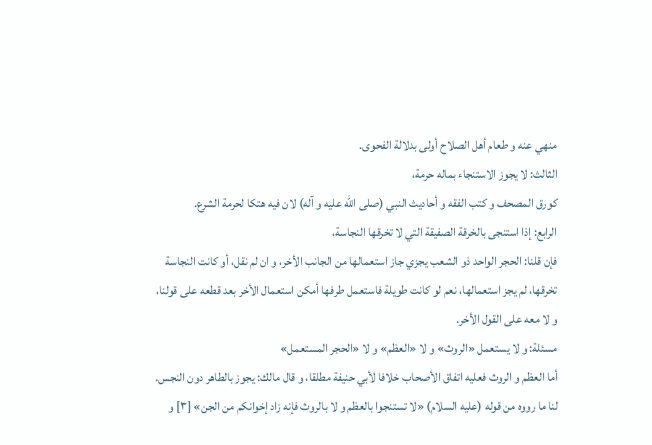منهي عنه و طعام أهل الصلاح أولى بدلالة الفحوى.
الثالث: لا يجوز الاستنجاء بماله حرمة،
كورق المصحف و كتب الفقه و أحاديث النبي (صلى اللّه عليه و آله) لان فيه هتكا لحرمة الشرع.
الرابع: إذا استنجى بالخرقة الصفيقة التي لا تخرقها النجاسة،
فإن قلنا: الحجر الواحد ذو الشعب يجزي جاز استعمالها من الجانب الأخر، و ان لم نقل، أو كانت النجاسة تخرقها، لم يجز استعمالها، نعم لو كانت طويلة فاستعمل طرفها أمكن استعمال الأخر بعد قطعه على قولنا، و لا معه على القول الأخر.
مسئلة: و لا يستعمل «الروث» و لا «العظم» و لا «الحجر المستعمل»
أما العظم و الروث فعليه اتفاق الأصحاب خلافا لأبي حنيفة مطلقا، و قال مالك: يجوز بالطاهر دون النجس. لنا ما رووه من قوله (عليه السلام) «لا تستنجوا بالعظم و لا بالروث فإنه زاد إخوانكم من الجن» [٣] و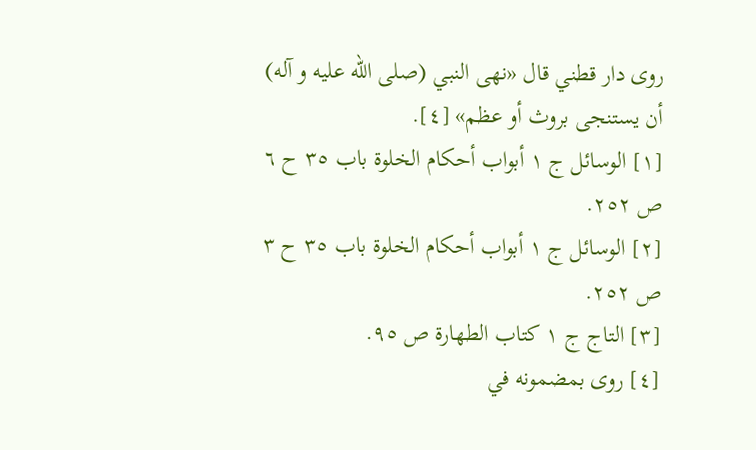روى دار قطني قال «نهى النبي (صلى اللّه عليه و آله) أن يستنجى بروث أو عظم» [٤].
[١] الوسائل ج ١ أبواب أحكام الخلوة باب ٣٥ ح ٦ ص ٢٥٢.
[٢] الوسائل ج ١ أبواب أحكام الخلوة باب ٣٥ ح ٣ ص ٢٥٢.
[٣] التاج ج ١ كتاب الطهارة ص ٩٥.
[٤] روى بمضمونه في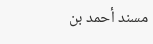مسند أحمد بن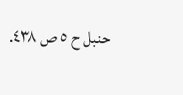حنبل ح ٥ ص ٤٣٨.